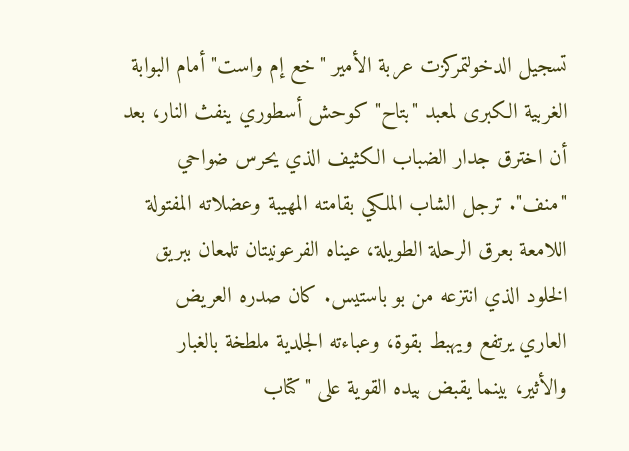تسجيل الدخولتمركزت عربة الأمير "خع إم واست" أمام البوابة الغربية الكبرى لمعبد "بتاح" كوحش أسطوري ينفث النار، بعد أن اخترق جدار الضباب الكثيف الذي يحرس ضواحي "منف". ترجل الشاب الملكي بقامته المهيبة وعضلاته المفتولة اللامعة بعرق الرحلة الطويلة، عيناه الفرعونيتان تلمعان ببريق الخلود الذي انتزعه من بو باستيس. كان صدره العريض العاري يرتفع ويهبط بقوة، وعباءته الجلدية ملطخة بالغبار والأثير، بينما يقبض بيده القوية على "كتاب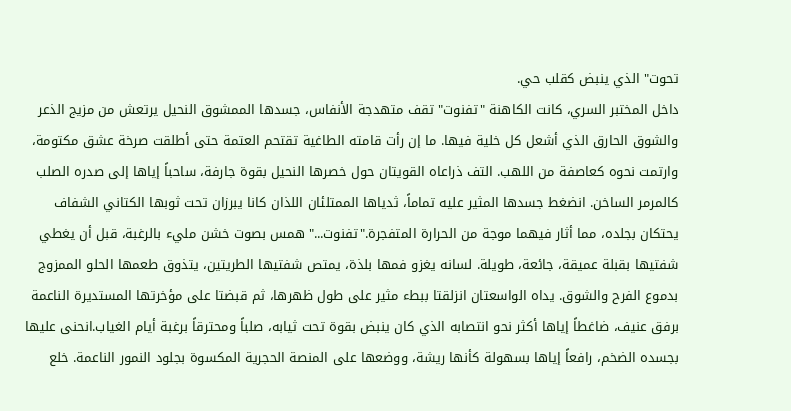تحوت" الذي ينبض كقلب حي.
داخل المختبر السري، كانت الكاهنة "تفنوت" تقف متهدجة الأنفاس، جسدها الممشوق النحيل يرتعش من مزيج الذعر والشوق الحارق الذي أشعل كل خلية فيها. ما إن رأت قامته الطاغية تقتحم العتمة حتى أطلقت صرخة عشق مكتومة، وارتمت نحوه كعاصفة من اللهب. التف ذراعاه القويتان حول خصرها النحيل بقوة جارفة، ساحباً إياها إلى صدره الصلب كالمرمر الساخن. انضغط جسدها المثير عليه تماماً، ثدياها الممتلئان اللذان كانا يبرزان تحت ثوبها الكتاني الشفاف يحتكان بجلده، مما أثار فيهما موجة من الحرارة المتفجرة."تفنوت..." همس بصوت خشن مليء بالرغبة، قبل أن يغطي شفتيها بقبلة عميقة، جائعة، طويلة. لسانه يغزو فمها بلذة، يمتص شفتيها الطريتين، يتذوق طعمها الحلو الممزوج بدموع الفرح والشوق. يداه الواسعتان انزلقتا ببطء مثير على طول ظهرها، ثم قبضتا على مؤخرتها المستديرة الناعمة برفق عنيف، ضاغطاً إياها أكثر نحو انتصابه الذي كان ينبض بقوة تحت ثيابه، صلباً ومحترقاً برغبة أيام الغياب.انحنى عليها بجسده الضخم، رافعاً إياها بسهولة كأنها ريشة، ووضعها على المنصة الحجرية المكسوة بجلود النمور الناعمة. خلع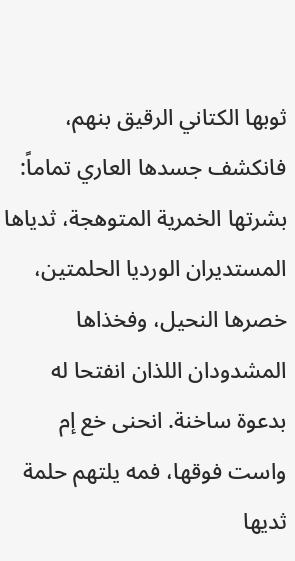ثوبها الكتاني الرقيق بنهم، فانكشف جسدها العاري تماماً: بشرتها الخمرية المتوهجة، ثدياها المستديران الورديا الحلمتين، خصرها النحيل، وفخذاها المشدودان اللذان انفتحا له بدعوة ساخنة. انحنى خع إم واست فوقها، فمه يلتهم حلمة ثديها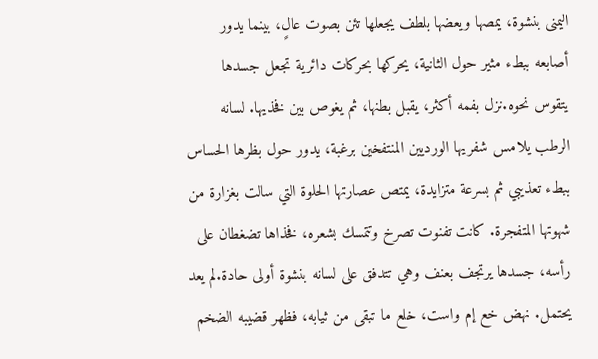اليمنى بنشوة، يمصها ويعضها بلطف يجعلها تئن بصوت عالٍ، بينما يدور أصابعه ببطء مثير حول الثانية، يحركها بحركات دائرية تجعل جسدها يتقوس نحوه.نزل بفمه أكثر، يقبل بطنها، ثم يغوص بين فخذيها. لسانه الرطب يلامس شفريها الورديين المنتفخين برغبة، يدور حول بظرها الحساس ببطء تعذيبي ثم بسرعة متزايدة، يمتص عصارتها الحلوة التي سالت بغزارة من شهوتها المتفجرة. كانت تفنوت تصرخ وتتمسك بشعره، فخذاها تضغطان على رأسه، جسدها يرتجف بعنف وهي تتدفق على لسانه بنشوة أولى حادة.لم يعد يحتمل. نهض خع إم واست، خلع ما تبقى من ثيابه، فظهر قضيبه الضخم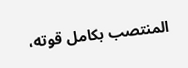المنتصب بكامل قوته،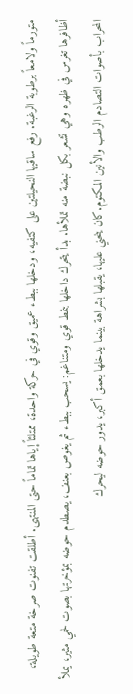متورماً ولامعاً برطوبة الرغبة. رفع ساقيها النحيلتين على كتفيه، ودخلها ببطء عميق وقوي في حركة واحدة، ممتلئاً إياها تماماً حتى المنتهى. أطلقت تفنوت صرخة متعة طويلة، أظافرها تغرس في ظهره وهي تشعر بكل نبضة منه تملأها. بدأ يتحرك داخلها بنمط قوي ومتناغم: يسحب ببطء ثم يغوص بعنف، يصطدم حوضه بمؤخرتها بصوت لحمي مثير، يملأ المحراب بأصوات التصادم الرطب والأنين المكتوم.كان ينحني عليها، يقبلها بشراهة بينما يدخلها بعمق أكبر، يدور حوضه ليحرك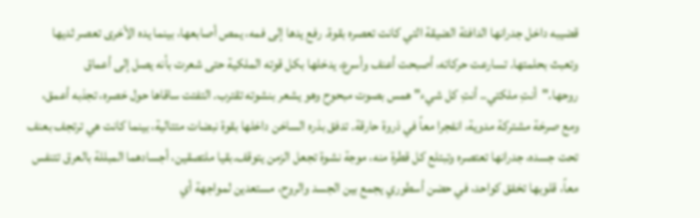قضيبه داخل جدرانها الدافئة الضيقة التي كانت تعصره بقوة. رفع يدها إلى فمه، يمص أصابعها، بينما يده الأخرى تعصر ثديها وتعبث بحلمتها. تسارعت حركاته، أصبحت أعنف وأسرع، يدخلها بكل قوته الملكية حتى شعرت بأنه يصل إلى أعماق روحها."أنتِ ملكتي.. أنتِ كل شيء" همس بصوت مبحوح وهو يشعر بنشوته تقترب. التفتت ساقاها حول خصره، تجذبه أعمق، ومع صرخة مشتركة مدوية، انفجرا معاً في ذروة حارقة. تدفق بذره الساخن داخلها بقوة نبضات متتالية، بينما كانت هي ترتجف بعنف تحت جسده، جدرانها تعتصره وتبتلع كل قطرة منه، موجة نشوة تجعل الزمن يتوقف.بقيا ملتصقين، أجسادهما المبللة بالعرق تتنفس معاً، قلوبها تخفق كواحد، في حضن أسطوري يجمع بين الجسد والروح، مستعدين لمواجهة أي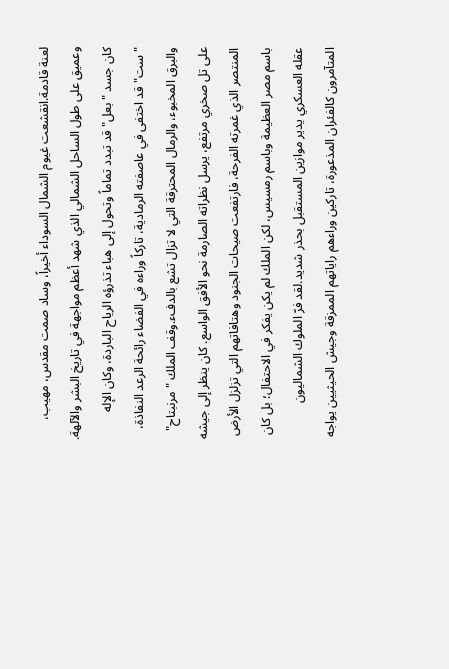لعنة قادمة.انقشعت غيوم الشمال السوداء أخيراً، وساد صمت مقدس، مهيب، وعميق على طول الساحل الشمالي الذي شهد أعظم مواجهة في تاريخ البشر والآلهة. كان جسد "بعل" قد تبدد تماماً وتحول إلى هباء تذرؤه الرياح الباردة، وكان الإله "ست" قد اختفى في عاصفته الرمادية، تاركاً وراءه في الفضاء رائحة الرعد النفاذة، والبرق المخبوء، والرمال المحترقة التي لا تزال تشع بالدفء.وقف الملك "مرنبتاح" على تل صخري مرتفع، يرسل نظراته الصارمة نحو الأفق الواسع. كان ينظر إلى جيشه المنتصر الذي غمرته الفرحة، فارتفعت صيحات الجنود وهتافاتهم التي تزلزل الأرض باسم مصر العظيمة وباسم رمسيس، لكن الملك لم يكن يفكر في الاحتفال؛ بل كان عقله العسكري يدير موازين المستقبل بحذر شديد.لقد فرّ الملوك الشماليون المتآمرون كالفئران المذعورة، تاركين وراءهم راياتهم الممزقة وجيش الحيثيين يواجه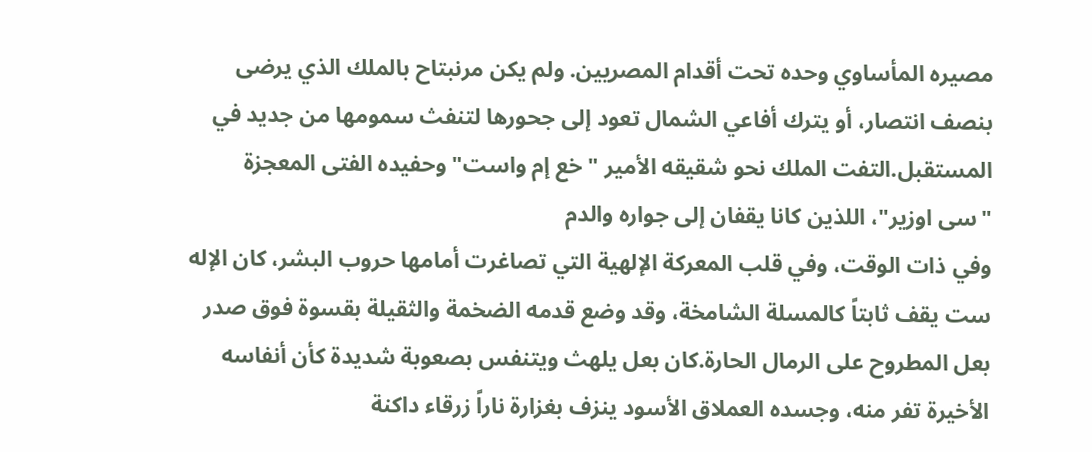مصيره المأساوي وحده تحت أقدام المصريين. ولم يكن مرنبتاح بالملك الذي يرضى بنصف انتصار، أو يترك أفاعي الشمال تعود إلى جحورها لتنفث سمومها من جديد في المستقبل.التفت الملك نحو شقيقه الأمير "خع إم واست" وحفيده الفتى المعجزة "سى اوزير"، اللذين كانا يقفان إلى جواره والدم
وفي ذات الوقت، وفي قلب المعركة الإلهية التي تصاغرت أمامها حروب البشر، كان الإله ست يقف ثابتاً كالمسلة الشامخة، وقد وضع قدمه الضخمة والثقيلة بقسوة فوق صدر بعل المطروح على الرمال الحارة.كان بعل يلهث ويتنفس بصعوبة شديدة كأن أنفاسه الأخيرة تفر منه، وجسده العملاق الأسود ينزف بغزارة ناراً زرقاء داكنة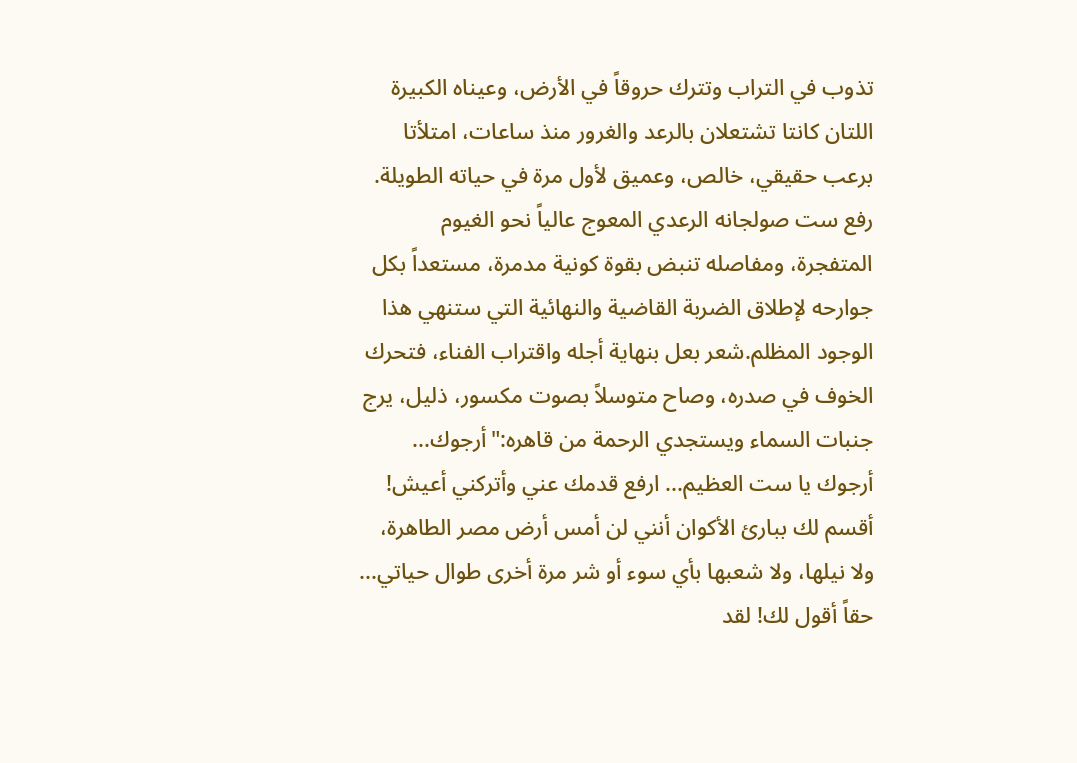تذوب في التراب وتترك حروقاً في الأرض، وعيناه الكبيرة اللتان كانتا تشتعلان بالرعد والغرور منذ ساعات، امتلأتا برعب حقيقي، خالص، وعميق لأول مرة في حياته الطويلة. رفع ست صولجانه الرعدي المعوج عالياً نحو الغيوم المتفجرة، ومفاصله تنبض بقوة كونية مدمرة، مستعداً بكل جوارحه لإطلاق الضربة القاضية والنهائية التي ستنهي هذا الوجود المظلم.شعر بعل بنهاية أجله واقتراب الفناء، فتحرك الخوف في صدره، وصاح متوسلاً بصوت مكسور، ذليل، يرج جنبات السماء ويستجدي الرحمة من قاهره:"أرجوك... أرجوك يا ست العظيم... ارفع قدمك عني وأتركني أعيش! أقسم لك ببارئ الأكوان أنني لن أمس أرض مصر الطاهرة، ولا نيلها، ولا شعبها بأي سوء أو شر مرة أخرى طوال حياتي... حقاً أقول لك! لقد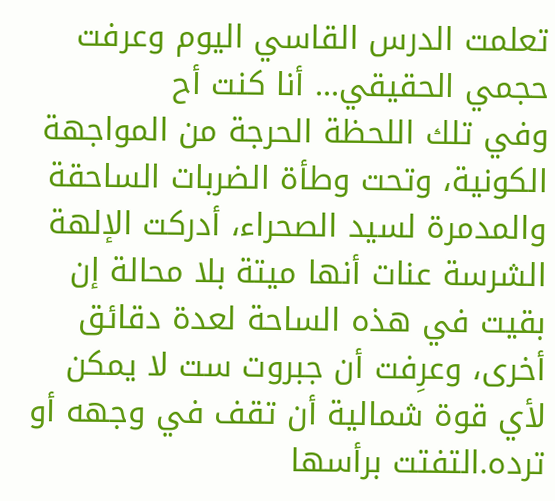تعلمت الدرس القاسي اليوم وعرفت حجمي الحقيقي... أنا كنت أح
وفي تلك اللحظة الحرجة من المواجهة الكونية، وتحت وطأة الضربات الساحقة والمدمرة لسيد الصحراء، أدركت الإلهة الشرسة عنات أنها ميتة بلا محالة إن بقيت في هذه الساحة لعدة دقائق أخرى، وعرِفت أن جبروت ست لا يمكن لأي قوة شمالية أن تقف في وجهه أو ترده.التفتت برأسها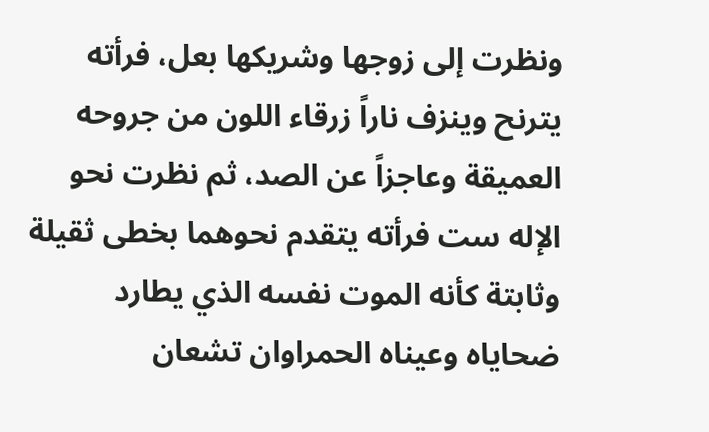ونظرت إلى زوجها وشريكها بعل، فرأته يترنح وينزف ناراً زرقاء اللون من جروحه العميقة وعاجزاً عن الصد، ثم نظرت نحو الإله ست فرأته يتقدم نحوهما بخطى ثقيلة وثابتة كأنه الموت نفسه الذي يطارد ضحاياه وعيناه الحمراوان تشعان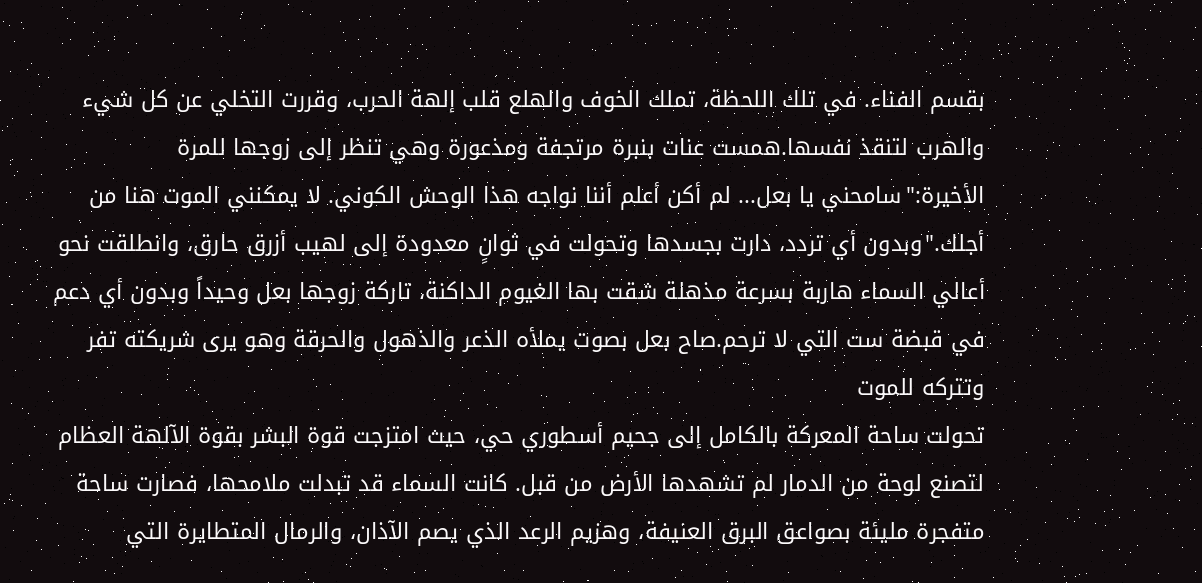بقسم الفناء. في تلك اللحظة، تملك الخوف والهلع قلب إلهة الحرب، وقررت التخلي عن كل شيء والهرب لتنقذ نفسها.همست عنات بنبرة مرتجفة ومذعورة وهي تنظر إلى زوجها للمرة الأخيرة:"سامحني يا بعل... لم أكن أعلم أننا نواجه هذا الوحش الكوني. لا يمكنني الموت هنا من أجلك."وبدون أي تردد، دارت بجسدها وتحولت في ثوانٍ معدودة إلى لهيب أزرق حارق، وانطلقت نحو أعالي السماء هاربة بسرعة مذهلة شقت بها الغيوم الداكنة، تاركة زوجها بعل وحيداً وبدون أي دعم في قبضة ست التي لا ترحم.صاح بعل بصوت يملأه الذعر والذهول والحرقة وهو يرى شريكته تفر وتتركه للموت
تحولت ساحة المعركة بالكامل إلى جحيم أسطوري حي، حيث امتزجت قوة البشر بقوة الآلهة العظام لتصنع لوحة من الدمار لم تشهدها الأرض من قبل. كانت السماء قد تبدلت ملامحها، فصارت ساحة متفجرة مليئة بصواعق البرق العنيفة، وهزيم الرعد الذي يصم الآذان، والرمال المتطايرة التي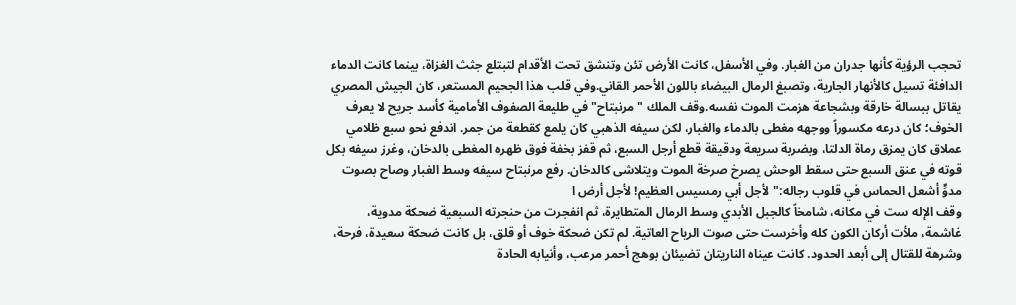تحجب الرؤية كأنها جدران من الغبار. وفي الأسفل، كانت الأرض تئن وتنشق تحت الأقدام لتبتلع جثث الغزاة، بينما كانت الدماء الدافئة تسيل كالأنهار الجارية، وتصبغ الرمال البيضاء باللون الأحمر القاني.وفي قلب هذا الجحيم المستعر، كان الجيش المصري يقاتل ببسالة خارقة وبشجاعة هزمت الموت نفسه.وقف الملك "مرنبتاح" في طليعة الصفوف الأمامية كأسد جريح لا يعرف الخوف؛ كان درعه مكسوراً ووجهه مغطى بالدماء والغبار، لكن سيفه الذهبي كان يلمع كقطعة من جمر. اندفع نحو سبع ظلامي عملاق كان يمزق رماة الدلتا، وبضربة سريعة ودقيقة قطع أرجل السبع، ثم قفز بخفة فوق ظهره المغطى بالدخان، وغرز سيفه بكل قوته في عنق السبع حتى سقط الوحش يصرخ صرخة الموت ويتلاشى كالدخان. رفع مرنبتاح سيفه وسط الغبار وصاح بصوت مدوٍّ أشعل الحماس في قلوب رجاله:"لأجل أبي رمسيس العظيم! لأجل أرض ا
وقف الإله ست في مكانه، شامخاً كالجبل الأبدي وسط الرمال المتطايرة، ثم انفجرت من حنجرته السبعية ضحكة مدوية، غاشمة، ملأت أركان الكون كله وأخرست حتى صوت الرياح العاتية. لم تكن ضحكة خوف أو قلق، بل كانت ضحكة سعيدة، فرحة، وشرهة للقتال إلى أبعد الحدود. كانت عيناه الناريتان تضيئان بوهج أحمر مرعب، وأنيابه الحادة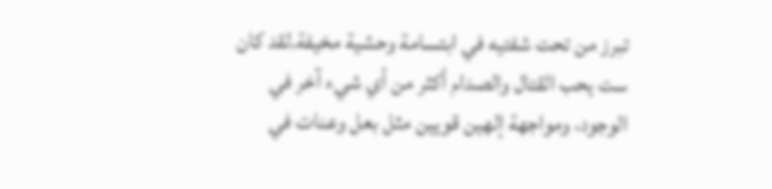تبرز من تحت شفتيه في ابتسامة وحشية مخيفة.لقد كان ست يحب القتال والصدام أكثر من أي شيء آخر في الوجود، ومواجهة إلهين قويين مثل بعل وعنات في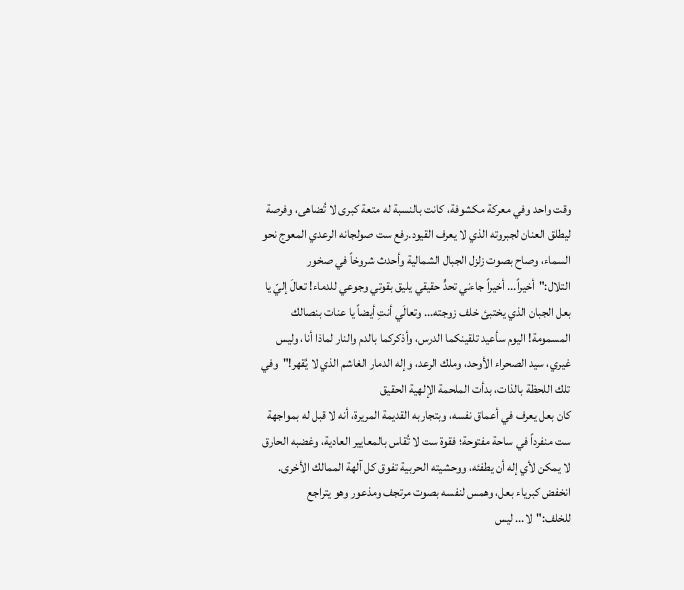وقت واحد وفي معركة مكشوفة، كانت بالنسبة له متعة كبرى لا تُضاهى، وفرصة ليطلق العنان لجبروته الذي لا يعرف القيود.رفع ست صولجانه الرعدي المعوج نحو السماء، وصاح بصوت زلزل الجبال الشمالية وأحدث شروخاً في صخور التلال:"أخيراً... أخيراً جاءني تحدٍّ حقيقي يليق بقوتي وجوعي للدماء! تعالَ إليّ يا بعل الجبان الذي يختبئ خلف زوجته... وتعالَي أنتِ أيضاً يا عنات بنصالك المسمومة! اليوم سأعید تلقينكما الدرس، وأذكركما بالدم والنار لماذا أنا، وليس غيري، سيد الصحراء الأوحد، وملك الرعد، وإله الدمار الغاشم الذي لا يُقهر!"وفي تلك اللحظة بالذات، بدأت الملحمة الإلهية الحقيق
كان بعل يعرف في أعماق نفسه، وبتجاربه القديمة المريرة، أنه لا قبل له بمواجهة ست منفرداً في ساحة مفتوحة؛ فقوة ست لا تُقاس بالمعايير العادية، وغضبه الحارق لا يمكن لأي إله أن يطفئه، ووحشيته الحربية تفوق كل آلهة الممالك الأخرى. انخفض كبرياء بعل، وهمس لنفسه بصوت مرتجف ومذعور وهو يتراجع للخلف:"لا... ليس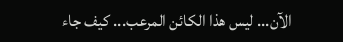الآن... ليس هذا الكائن المرعب... كيف جاء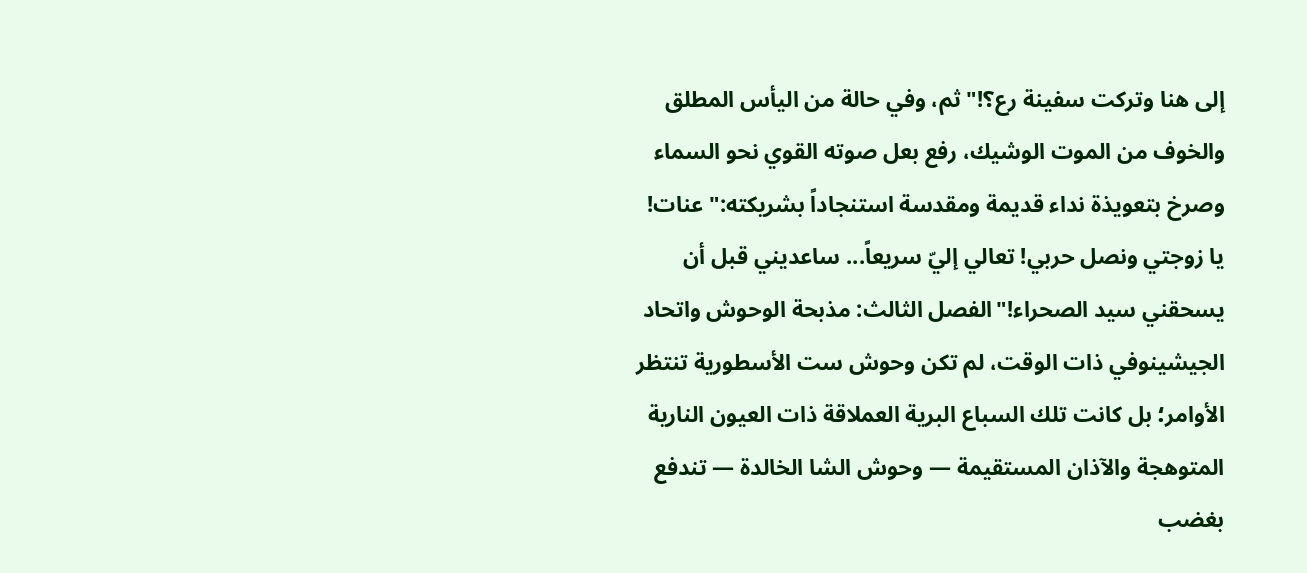إلى هنا وتركت سفينة رع؟!"ثم، وفي حالة من اليأس المطلق والخوف من الموت الوشيك، رفع بعل صوته القوي نحو السماء وصرخ بتعويذة نداء قديمة ومقدسة استنجاداً بشريكته:"عنات! يا زوجتي ونصل حربي! تعالي إليّ سريعاً... ساعديني قبل أن يسحقني سيد الصحراء!"الفصل الثالث: مذبحة الوحوش واتحاد الجيشينوفي ذات الوقت، لم تكن وحوش ست الأسطورية تنتظر الأوامر؛ بل كانت تلك السباع البرية العملاقة ذات العيون النارية المتوهجة والآذان المستقيمة — وحوش الشا الخالدة — تندفع بغضب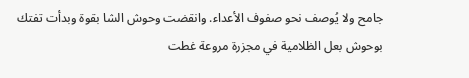جامح ولا يُوصف نحو صفوف الأعداء. وانقضت وحوش الشا بقوة وبدأت تفتك بوحوش بعل الظلامية في مجزرة مروعة غطت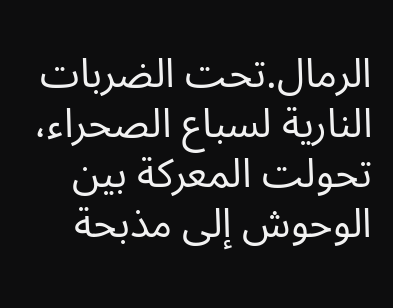الرمال.تحت الضربات النارية لسباع الصحراء، تحولت المعركة بين الوحوش إلى مذبحة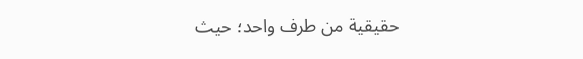حقيقية من طرف واحد؛ حيث